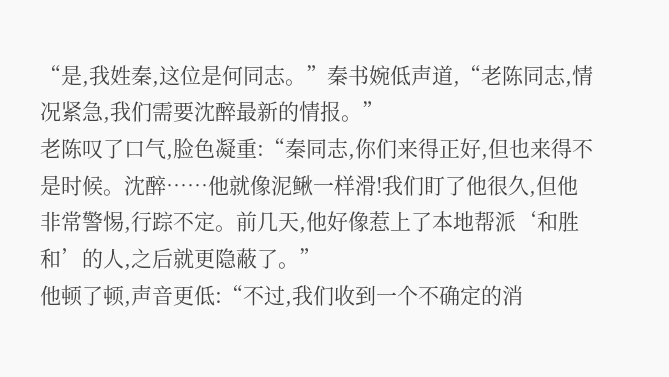“是,我姓秦,这位是何同志。”秦书婉低声道,“老陈同志,情况紧急,我们需要沈醉最新的情报。”
老陈叹了口气,脸色凝重:“秦同志,你们来得正好,但也来得不是时候。沈醉……他就像泥鳅一样滑!我们盯了他很久,但他非常警惕,行踪不定。前几天,他好像惹上了本地帮派‘和胜和’的人,之后就更隐蔽了。”
他顿了顿,声音更低:“不过,我们收到一个不确定的消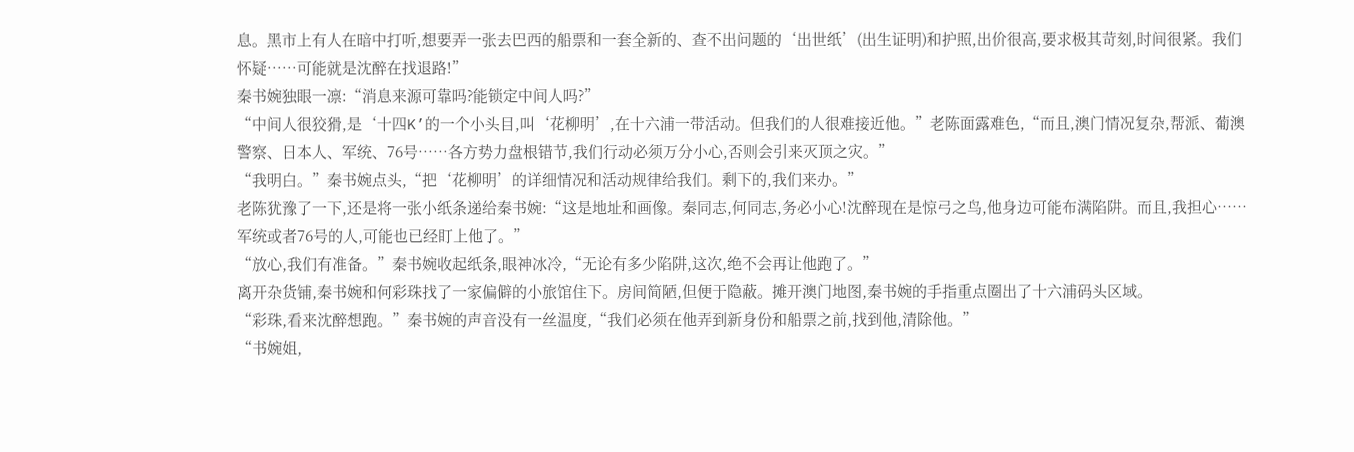息。黑市上有人在暗中打听,想要弄一张去巴西的船票和一套全新的、查不出问题的‘出世纸’(出生证明)和护照,出价很高,要求极其苛刻,时间很紧。我们怀疑……可能就是沈醉在找退路!”
秦书婉独眼一凛:“消息来源可靠吗?能锁定中间人吗?”
“中间人很狡猾,是‘十四K’的一个小头目,叫‘花柳明’,在十六浦一带活动。但我们的人很难接近他。”老陈面露难色,“而且,澳门情况复杂,帮派、葡澳警察、日本人、军统、76号……各方势力盘根错节,我们行动必须万分小心,否则会引来灭顶之灾。”
“我明白。”秦书婉点头,“把‘花柳明’的详细情况和活动规律给我们。剩下的,我们来办。”
老陈犹豫了一下,还是将一张小纸条递给秦书婉:“这是地址和画像。秦同志,何同志,务必小心!沈醉现在是惊弓之鸟,他身边可能布满陷阱。而且,我担心……军统或者76号的人,可能也已经盯上他了。”
“放心,我们有准备。”秦书婉收起纸条,眼神冰冷,“无论有多少陷阱,这次,绝不会再让他跑了。”
离开杂货铺,秦书婉和何彩珠找了一家偏僻的小旅馆住下。房间简陋,但便于隐蔽。摊开澳门地图,秦书婉的手指重点圈出了十六浦码头区域。
“彩珠,看来沈醉想跑。”秦书婉的声音没有一丝温度,“我们必须在他弄到新身份和船票之前,找到他,清除他。”
“书婉姐,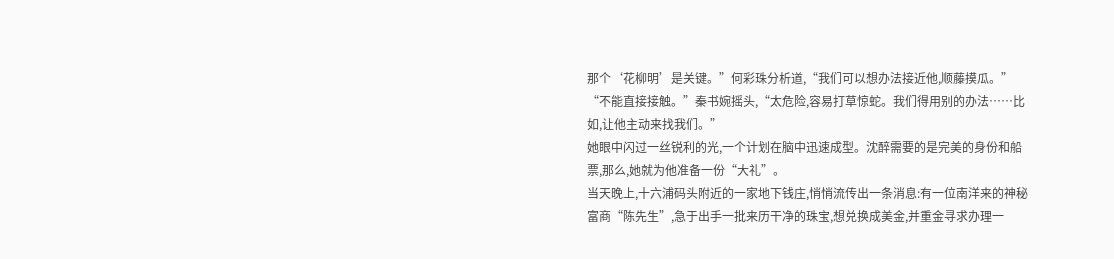那个‘花柳明’是关键。”何彩珠分析道,“我们可以想办法接近他,顺藤摸瓜。”
“不能直接接触。”秦书婉摇头,“太危险,容易打草惊蛇。我们得用别的办法……比如,让他主动来找我们。”
她眼中闪过一丝锐利的光,一个计划在脑中迅速成型。沈醉需要的是完美的身份和船票,那么,她就为他准备一份“大礼”。
当天晚上,十六浦码头附近的一家地下钱庄,悄悄流传出一条消息:有一位南洋来的神秘富商“陈先生”,急于出手一批来历干净的珠宝,想兑换成美金,并重金寻求办理一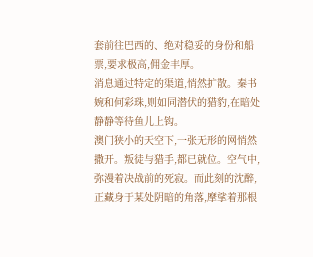套前往巴西的、绝对稳妥的身份和船票,要求极高,佣金丰厚。
消息通过特定的渠道,悄然扩散。秦书婉和何彩珠,则如同潜伏的猎豹,在暗处静静等待鱼儿上钩。
澳门狭小的天空下,一张无形的网悄然撒开。叛徒与猎手,都已就位。空气中,弥漫着决战前的死寂。而此刻的沈醉,正藏身于某处阴暗的角落,摩挲着那根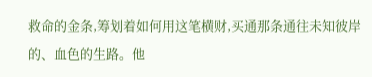救命的金条,筹划着如何用这笔横财,买通那条通往未知彼岸的、血色的生路。他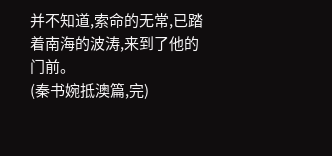并不知道,索命的无常,已踏着南海的波涛,来到了他的门前。
(秦书婉抵澳篇,完)